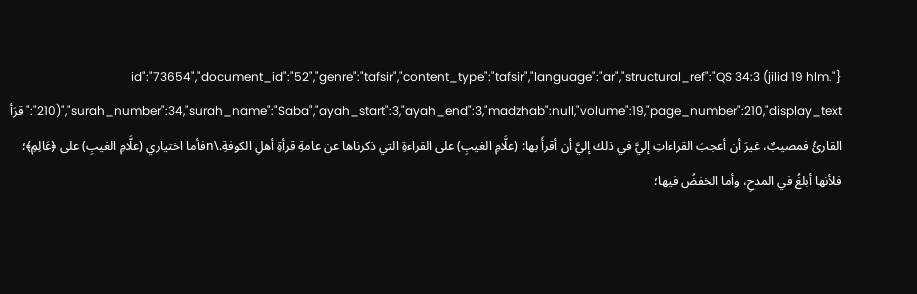{"id":"73654","document_id":"52","genre":"tafsir","content_type":"tafsir","language":"ar","structural_ref":"QS 34:3 (jilid 19 hlm. 210)","surah_number":34,"surah_name":"Saba","ayah_start":3,"ayah_end":3,"madzhab":null,"volume":19,"page_number":210,"display_text":"قرَأ القارئُ فمصيبٌ، غيرَ أن أعجبَ القراءاتِ إليَّ في ذلك إليَّ أن أقرأَ بها: (علَّامِ الغيبِ) على القراءةِ التي ذكرناها عن عامةِ قرأةِ أهلِ الكوفةِ.\nفأما اختياري (علَّامِ الغيبِ) على ﴿عَالِمِ﴾؛ فلأنها أبلغُ في المدحِ، وأما الخفضُ فيها؛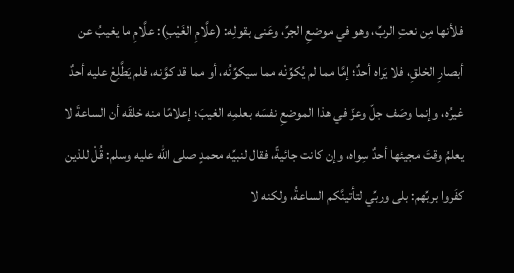فلأنها مِن نعتِ الربِّ، وهو في موضعِ الجرِّ، وعَنى بقولِه: (علَّامِ الغَيْبِ): علَّامِ ما يغيبُ عن أبصارِ الخلقِ، فلا يَراه أحدٌ؛ إمَّا مما لم يُكوِّنْه مما سيكوِّنُه، أو مما قد كوَّنه، فلم يَطَّلِعْ عليه أحدٌ غيرُه، وإنما وصَف جلّ وعزّ في هذا الموضعِ نفسَه بعلمِه الغيبَ؛ إعلامًا منه خلقَه أن الساعةَ لا يعلمُ وقتَ مجيئها أحدٌ سِواه، وإن كانت جائيةً، فقال لنبيِّه محمدٍ صلى الله عليه وسلم: قُلْ للذين كفَروا بربِّهم: بلى وربِّي لتأتينَّكم الساعةُ، ولكنه لا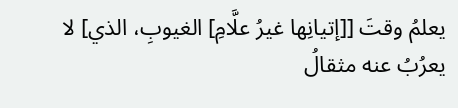يعلمُ وقتَ [[إتيانِها غيرُ علَّامِ] الغيوبِ، الذي] لا يعرُبُ عنه مثقالُ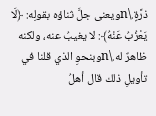ذرَّةٍ.\nويعنى جلَّ ثناؤه بقولِه: ﴿لَا يَعْزُبُ عَنْهُ﴾: لا يغيبُ عنه، ولكنه ظاهرٌ له.\nوبنحوِ الذي قلنا في تأويلِ ذلك قال أهلُ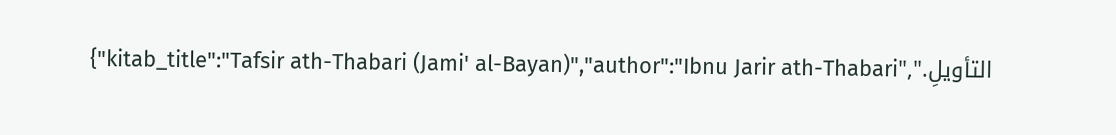التأويلِ.","kitab_title":"Tafsir ath-Thabari (Jami' al-Bayan)","author":"Ibnu Jarir ath-Thabari"}